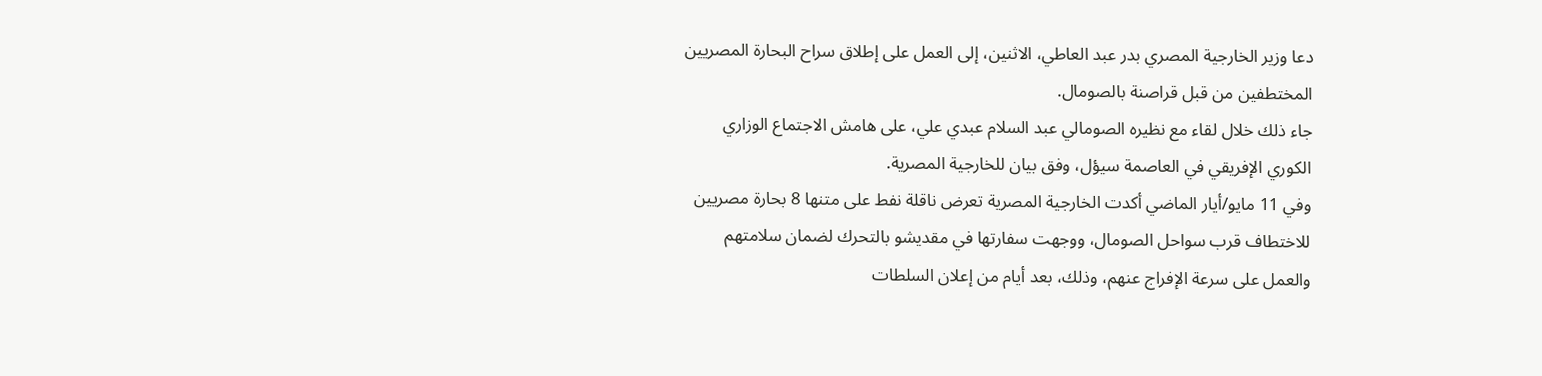دعا وزير الخارجية المصري بدر عبد العاطي، الاثنين، إلى العمل على إطلاق سراح البحارة المصريين المختطفين من قبل قراصنة بالصومال.
جاء ذلك خلال لقاء مع نظيره الصومالي عبد السلام عبدي علي، على هامش الاجتماع الوزاري الكوري الإفريقي في العاصمة سيؤل، وفق بيان للخارجية المصرية.
وفي 11 مايو/أيار الماضي أكدت الخارجية المصرية تعرض ناقلة نفط على متنها 8 بحارة مصريين للاختطاف قرب سواحل الصومال، ووجهت سفارتها في مقديشو بالتحرك لضمان سلامتهم والعمل على سرعة الإفراج عنهم، وذلك، بعد أيام من إعلان السلطات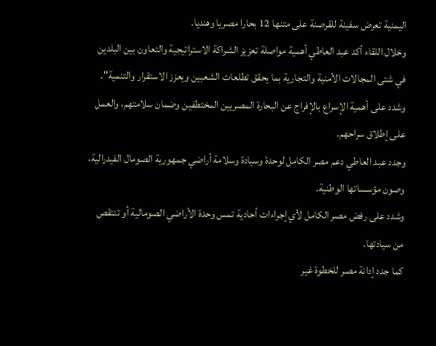اليمنية تعرض سفينة للقرصنة على متنها 12 بحارا مصريا وهنديا.
وخلال اللقاء أكد عبد العاطي أهمية مواصلة تعزيز الشراكة الاستراتيجية والتعاون بين البلدين في شتى المجالات الأمنية والتجارية بما يحقق تطلعات الشعبين ويعزز الاستقرار والتنمية".
وشدد على أهمية الإسراع بالإفراج عن البحارة المصريين المختطفين وضمان سلامتهم، والعمل على إطلاق سراحهم.
وجدد عبد العاطي دعم مصر الكامل لوحدة وسيادة وسلامة أراضي جمهورية الصومال الفيدرالية، وصون مؤسساتها الوطنية.
وشدد على رفض مصر الكامل لأي إجراءات أحادية تمس وحدة الأراضي الصومالية أو تنتقص من سيادتها.
كما جدد إدانة مصر للخطوة غير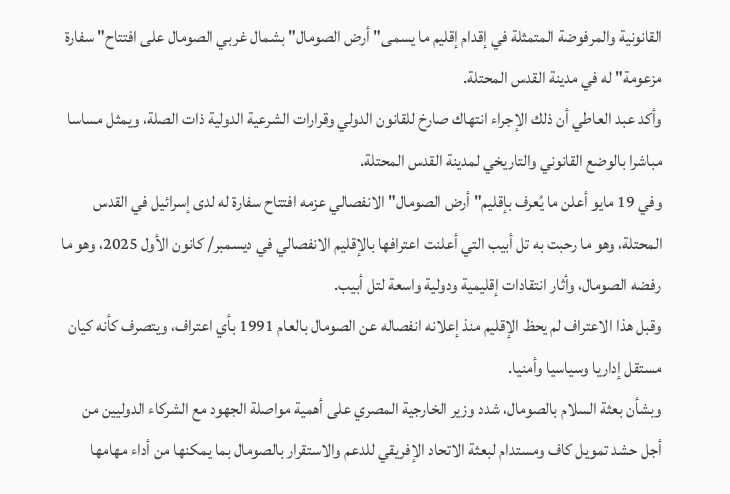القانونية والمرفوضة المتمثلة في إقدام إقليم ما يسمى" أرض الصومال" بشمال غربي الصومال على افتتاح" سفارة مزعومة" له في مدينة القدس المحتلة.
وأكد عبد العاطي أن ذلك الإجراء انتهاك صارخ للقانون الدولي وقرارات الشرعية الدولية ذات الصلة، ويمثل مساسا مباشرا بالوضع القانوني والتاريخي لمدينة القدس المحتلة.
وفي 19 مايو أعلن ما يُعرف بإقليم" أرض الصومال" الانفصالي عزمه افتتاح سفارة له لدى إسرائيل في القدس المحتلة، وهو ما رحبت به تل أبيب التي أعلنت اعترافها بالإقليم الانفصالي في ديسمبر/ كانون الأول 2025، وهو ما رفضه الصومال، وأثار انتقادات إقليمية ودولية واسعة لتل أبيب.
وقبل هذا الاعتراف لم يحظ الإقليم منذ إعلانه انفصاله عن الصومال بالعام 1991 بأي اعتراف، ويتصرف كأنه كيان مستقل إداريا وسياسيا وأمنيا.
وبشأن بعثة السلام بالصومال، شدد وزير الخارجية المصري على أهمية مواصلة الجهود مع الشركاء الدوليين من أجل حشد تمويل كاف ومستدام لبعثة الاتحاد الإفريقي للدعم والاستقرار بالصومال بما يمكنها من أداء مهامها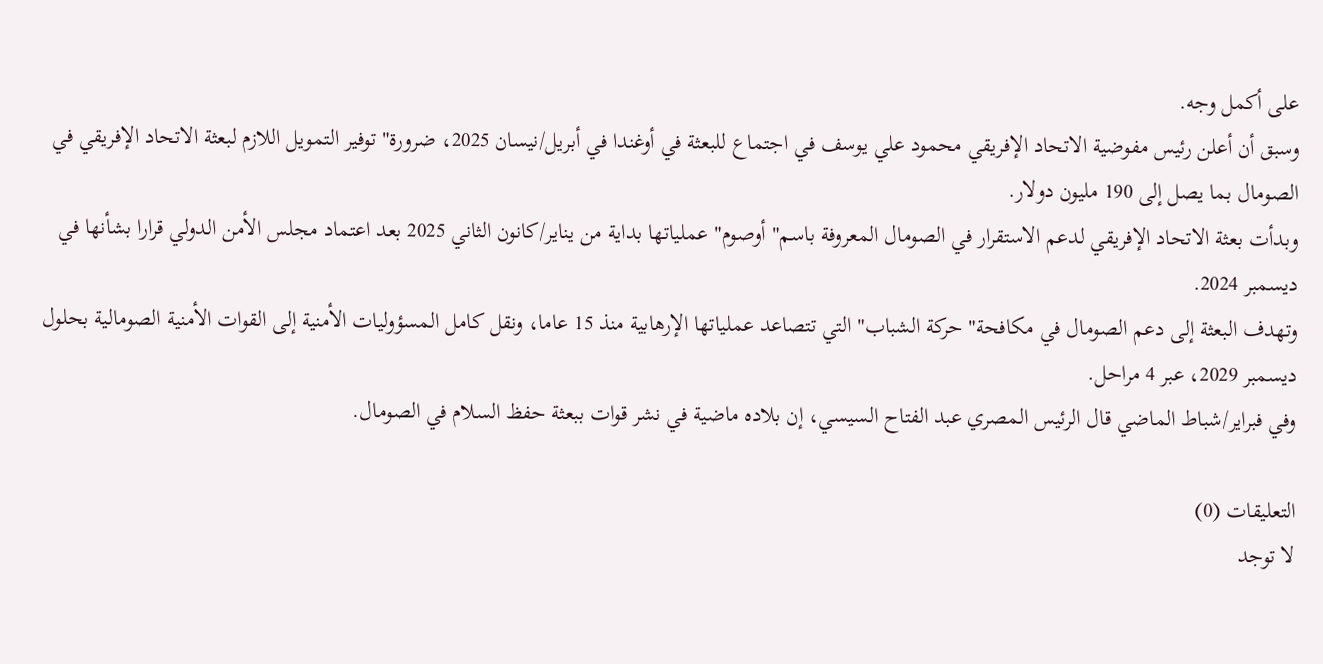على أكمل وجه.
وسبق أن أعلن رئيس مفوضية الاتحاد الإفريقي محمود علي يوسف في اجتماع للبعثة في أوغندا في أبريل/نيسان 2025، ضرورة" توفير التمويل اللازم لبعثة الاتحاد الإفريقي في الصومال بما يصل إلى 190 مليون دولار.
وبدأت بعثة الاتحاد الإفريقي لدعم الاستقرار في الصومال المعروفة باسم" أوصوم" عملياتها بداية من يناير/كانون الثاني 2025 بعد اعتماد مجلس الأمن الدولي قرارا بشأنها في ديسمبر 2024.
وتهدف البعثة إلى دعم الصومال في مكافحة" حركة الشباب" التي تتصاعد عملياتها الإرهابية منذ 15 عاما، ونقل كامل المسؤوليات الأمنية إلى القوات الأمنية الصومالية بحلول ديسمبر 2029، عبر 4 مراحل.
وفي فبراير/شباط الماضي قال الرئيس المصري عبد الفتاح السيسي، إن بلاده ماضية في نشر قوات ببعثة حفظ السلام في الصومال.

التعليقات (0)
لا توجد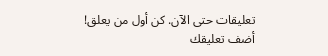تعليقات حتى الآن. كن أول من يعلق!
أضف تعليقك